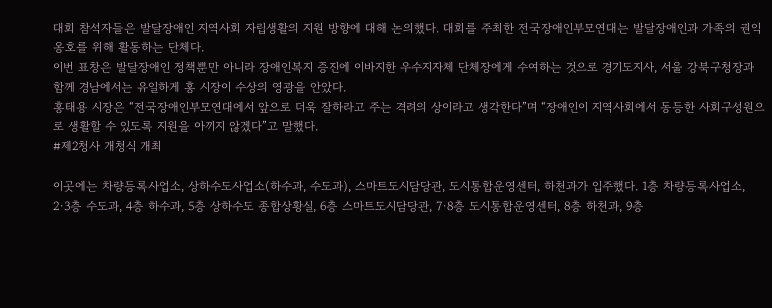대회 참석자들은 발달장애인 지역사회 자립생활의 지원 방향에 대해 논의했다. 대회를 주최한 전국장애인부모연대는 발달장애인과 가족의 권익옹호를 위해 활동하는 단체다.
이번 표창은 발달장애인 정책뿐만 아니라 장애인복지 증진에 이바지한 우수지자체 단체장에게 수여하는 것으로 경기도지사, 서울 강북구청장과 함께 경남에서는 유일하게 홍 시장이 수상의 영광을 안았다.
홍태용 시장은 “전국장애인부모연대에서 앞으로 더욱 잘하라고 주는 격려의 상이라고 생각한다”며 “장애인이 지역사회에서 동등한 사회구성원으로 생활할 수 있도록 지원을 아끼지 않겠다”고 말했다.
#제2청사 개청식 개최

이곳에는 차량등록사업소, 상하수도사업소(하수과, 수도과), 스마트도시담당관, 도시통합운영센터, 하천과가 입주했다. 1층 차량등록사업소, 2·3층 수도과, 4층 하수과, 5층 상하수도 종합상황실, 6층 스마트도시담당관, 7·8층 도시통합운영센터, 8층 하천과, 9층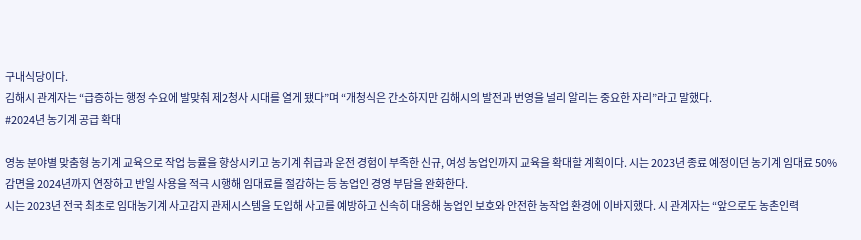구내식당이다.
김해시 관계자는 “급증하는 행정 수요에 발맞춰 제2청사 시대를 열게 됐다”며 “개청식은 간소하지만 김해시의 발전과 번영을 널리 알리는 중요한 자리”라고 말했다.
#2024년 농기계 공급 확대

영농 분야별 맞춤형 농기계 교육으로 작업 능률을 향상시키고 농기계 취급과 운전 경험이 부족한 신규, 여성 농업인까지 교육을 확대할 계획이다. 시는 2023년 종료 예정이던 농기계 임대료 50% 감면을 2024년까지 연장하고 반일 사용을 적극 시행해 임대료를 절감하는 등 농업인 경영 부담을 완화한다.
시는 2023년 전국 최초로 임대농기계 사고감지 관제시스템을 도입해 사고를 예방하고 신속히 대응해 농업인 보호와 안전한 농작업 환경에 이바지했다. 시 관계자는 “앞으로도 농촌인력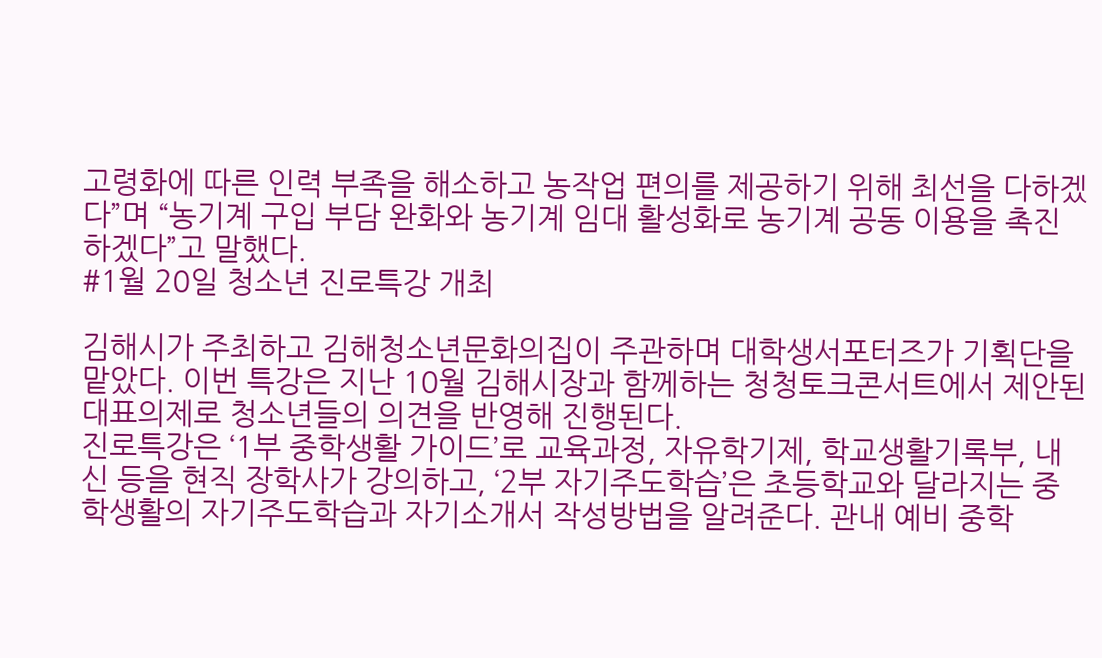고령화에 따른 인력 부족을 해소하고 농작업 편의를 제공하기 위해 최선을 다하겠다”며 “농기계 구입 부담 완화와 농기계 임대 활성화로 농기계 공동 이용을 촉진하겠다”고 말했다.
#1월 20일 청소년 진로특강 개최

김해시가 주최하고 김해청소년문화의집이 주관하며 대학생서포터즈가 기획단을 맡았다. 이번 특강은 지난 10월 김해시장과 함께하는 청청토크콘서트에서 제안된 대표의제로 청소년들의 의견을 반영해 진행된다.
진로특강은 ‘1부 중학생활 가이드’로 교육과정, 자유학기제, 학교생활기록부, 내신 등을 현직 장학사가 강의하고, ‘2부 자기주도학습’은 초등학교와 달라지는 중학생활의 자기주도학습과 자기소개서 작성방법을 알려준다. 관내 예비 중학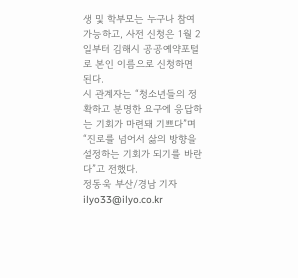생 및 학부모는 누구나 참여 가능하고, 사전 신청은 1월 2일부터 김해시 공공예약포털로 본인 이름으로 신청하면 된다.
시 관계자는 “청소년들의 정확하고 분명한 요구에 응답하는 기회가 마련돼 기쁘다”며 “진로를 넘어서 삶의 방향을 설정하는 기회가 되기를 바란다”고 전했다.
정동욱 부산/경남 기자 ilyo33@ilyo.co.kr